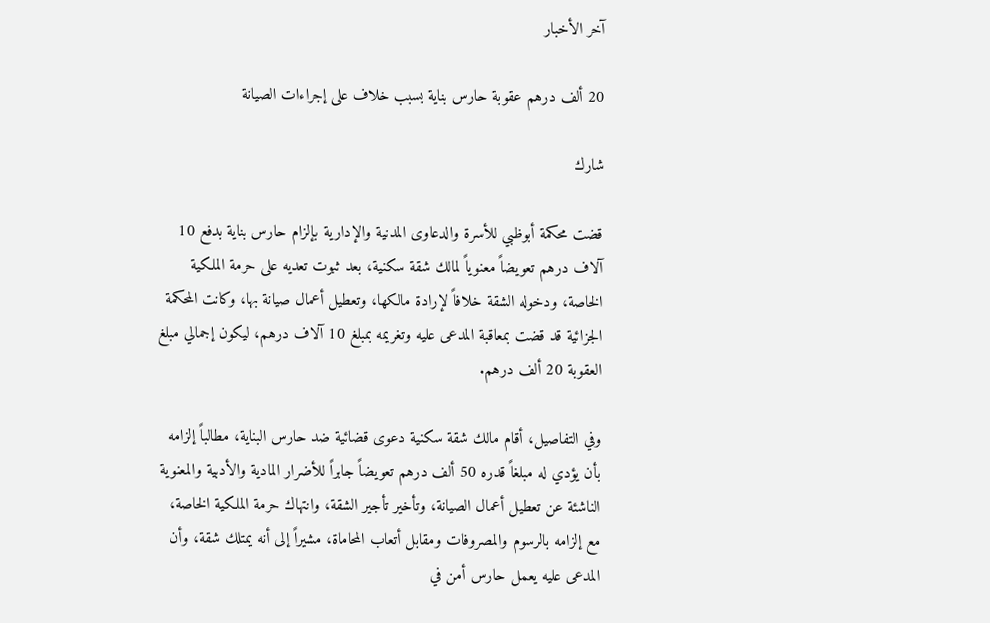آخر الأخبار

20 ألف درهم عقوبة حارس بناية بسبب خلاف على إجراءات الصيانة

شارك

قضت محكمة أبوظبي للأسرة والدعاوى المدنية والإدارية بإلزام حارس بناية بدفع 10 آلاف درهم تعويضاً معنوياً لمالك شقة سكنية، بعد ثبوت تعديه على حرمة الملكية الخاصة، ودخوله الشقة خلافاً لإرادة مالكها، وتعطيل أعمال صيانة بها، وكانت المحكمة الجزائية قد قضت بمعاقبة المدعى عليه وتغريمه بمبلغ 10 آلاف درهم، ليكون إجمالي مبلغ العقوبة 20 ألف درهم.

وفي التفاصيل، أقام مالك شقة سكنية دعوى قضائية ضد حارس البناية، مطالباً إلزامه بأن يؤدي له مبلغاً قدره 50 ألف درهم تعويضاً جابراً للأضرار المادية والأدبية والمعنوية الناشئة عن تعطيل أعمال الصيانة، وتأخير تأجير الشقة، وانتهاك حرمة الملكية الخاصة، مع إلزامه بالرسوم والمصروفات ومقابل أتعاب المحاماة، مشيراً إلى أنه يمتلك شقة، وأن المدعى عليه يعمل حارس أمن في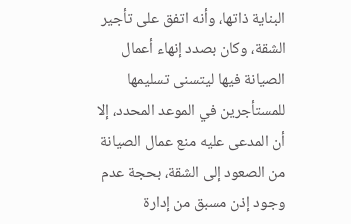البناية ذاتها، وأنه اتفق على تأجير الشقة، وكان بصدد إنهاء أعمال الصيانة فيها ليتسنى تسليمها للمستأجرين في الموعد المحدد، إلا أن المدعى عليه منع عمال الصيانة من الصعود إلى الشقة، بحجة عدم وجود إذن مسبق من إدارة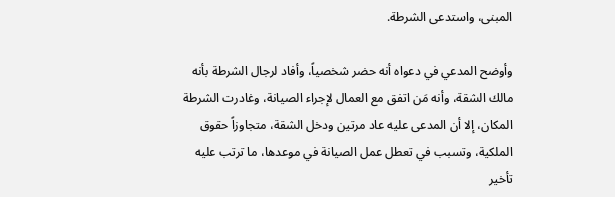المبنى، واستدعى الشرطة.

وأوضح المدعي في دعواه أنه حضر شخصياً، وأفاد لرجال الشرطة بأنه مالك الشقة، وأنه مَن اتفق مع العمال لإجراء الصيانة، وغادرت الشرطة المكان، إلا أن المدعى عليه عاد مرتين ودخل الشقة، متجاوزاً حقوق الملكية، وتسبب في تعطل عمل الصيانة في موعدها، ما ترتب عليه تأخير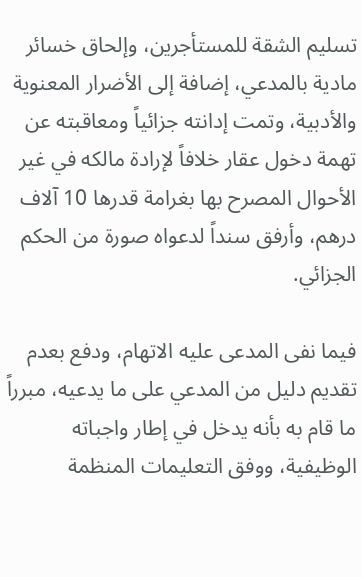تسليم الشقة للمستأجرين، وإلحاق خسائر مادية بالمدعي، إضافة إلى الأضرار المعنوية والأدبية، وتمت إدانته جزائياً ومعاقبته عن تهمة دخول عقار خلافاً لإرادة مالكه في غير الأحوال المصرح بها بغرامة قدرها 10 آلاف درهم، وأرفق سنداً لدعواه صورة من الحكم الجزائي.

فيما نفى المدعى عليه الاتهام، ودفع بعدم تقديم دليل من المدعي على ما يدعيه، مبرراً ما قام به بأنه يدخل في إطار واجباته الوظيفية، ووفق التعليمات المنظمة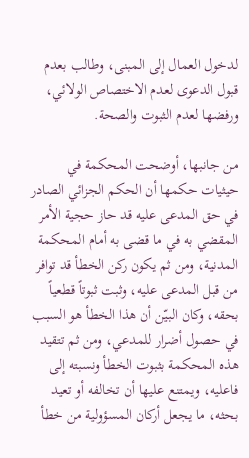لدخول العمال إلى المبنى، وطالب بعدم قبول الدعوى لعدم الاختصاص الولائي، ورفضها لعدم الثبوت والصحة.

من جانبها، أوضحت المحكمة في حيثيات حكمها أن الحكم الجزائي الصادر في حق المدعى عليه قد حاز حجية الأمر المقضي به في ما قضى به أمام المحكمة المدنية، ومن ثم يكون ركن الخطأ قد توافر من قبل المدعى عليه، وثبت ثبوتاً قطعياً بحقه، وكان البيّن أن هذا الخطأ هو السبب في حصول أضرار للمدعي، ومن ثم تتقيد هذه المحكمة بثبوت الخطأ ونسبته إلى فاعليه، ويمتنع عليها أن تخالفه أو تعيد بحثه، ما يجعل أركان المسؤولية من خطأ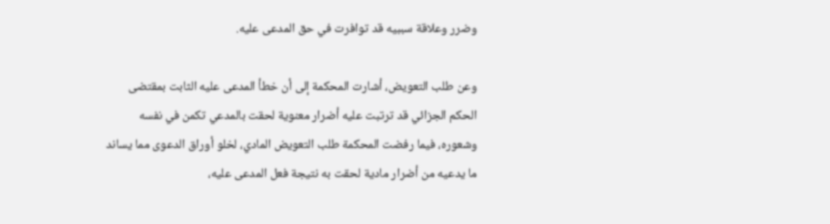وضرر وعلاقة سببيه قد توافرت في حق المدعى عليه.

وعن طلب التعويض، أشارت المحكمة إلى أن خطأ المدعى عليه الثابت بمقتضى الحكم الجزائي قد ترتبت عليه أضرار معنوية لحقت بالمدعي تكمن في نفسه وشعوره، فيما رفضت المحكمة طلب التعويض المادي، لخلو أوراق الدعوى مما يساند ما يدعيه من أضرار مادية لحقت به نتيجة فعل المدعى عليه،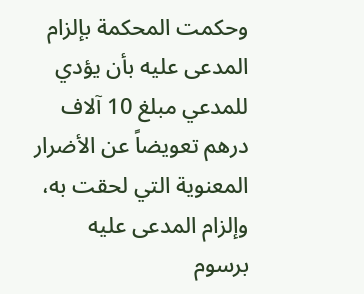وحكمت المحكمة بإلزام المدعى عليه بأن يؤدي للمدعي مبلغ 10 آلاف درهم تعويضاً عن الأضرار المعنوية التي لحقت به، وإلزام المدعى عليه برسوم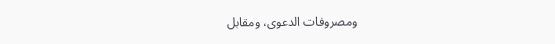ومصروفات الدعوى، ومقابل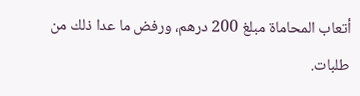أتعاب المحاماة مبلغ 200 درهم، ورفض ما عدا ذلك من طلبات.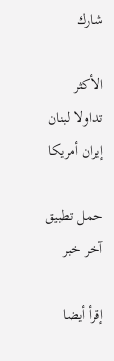شارك

الأكثر تداولا لبنان إيران أمريكا

حمل تطبيق آخر خبر

إقرأ أيضا